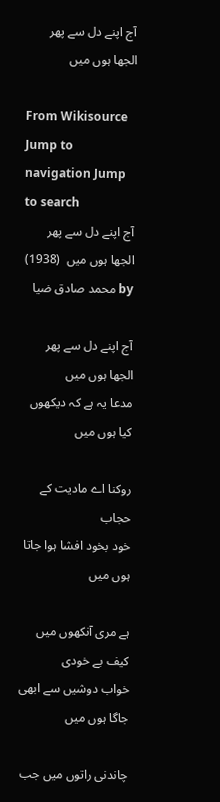آج اپنے دل سے پھر الجھا ہوں میں

From Wikisource
Jump to navigation Jump to search
آج اپنے دل سے پھر الجھا ہوں میں  (1938)
by محمد صادق ضیا

آج اپنے دل سے پھر الجھا ہوں میں
مدعا یہ ہے کہ دیکھوں کیا ہوں میں

روکنا اے مادیت کے حجاب
خود بخود افشا ہوا جاتا ہوں میں

ہے مری آنکھوں میں کیف بے خودی
خواب دوشیں سے ابھی جاگا ہوں میں

چاندنی راتوں میں جب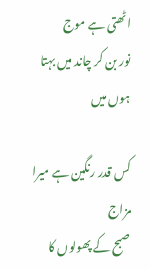اٹھتی ہے موج
نور بن کر چاند میں بہتا ہوں میں

کس قدر رنگین ہے میرا مزاج
صبح کے پھولوں کا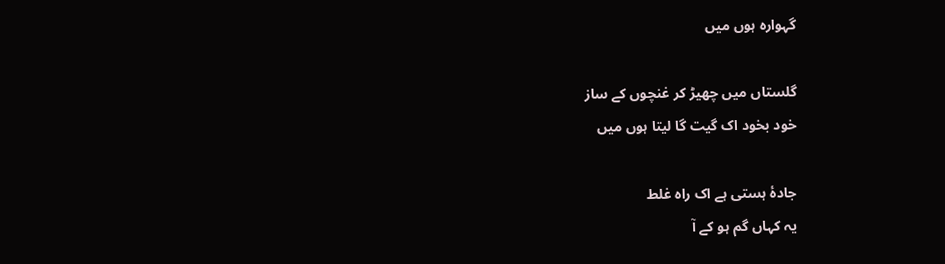گہوارہ ہوں میں

گلستاں میں چھیڑ کر غنچوں کے ساز
خود بخود اک گیت گا لیتا ہوں میں

جادۂ ہستی ہے اک راہ غلط
یہ کہاں گم ہو کے آ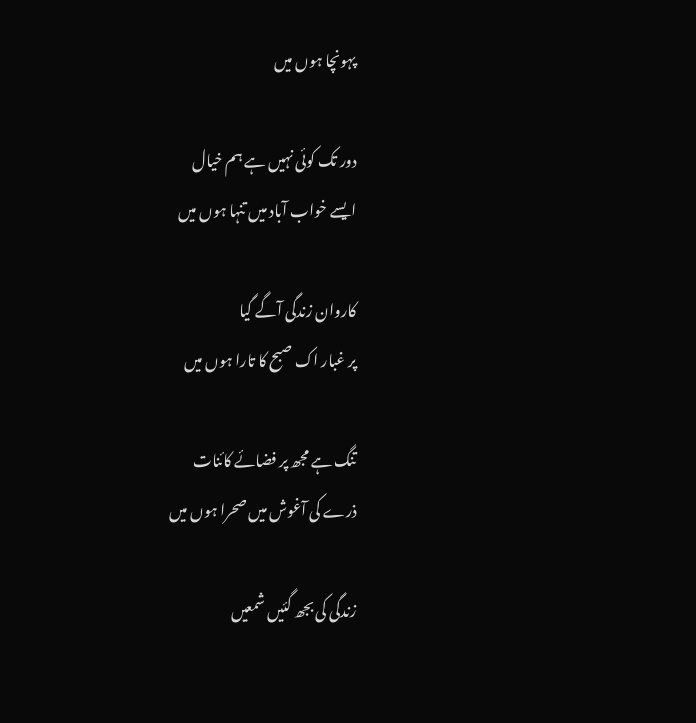پہونچا ہوں میں

دور تک کوئی نہیں ہے ہم خیال
ایسے خواب آباد میں تنہا ہوں میں

کاروان زندگی آگے گیا
پر غبار اک صبح کا تارا ہوں میں

تنگ ہے مجھ پر فضائے کائنات
ذرے کی آغوش میں صحرا ہوں میں

زندگی کی بجھ گئیں شمعیں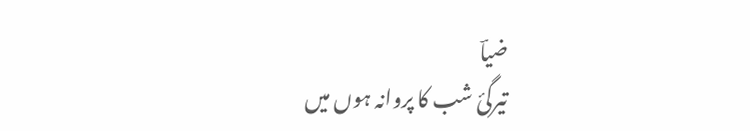ضیاؔ
تیرگیٔ شب کا پروانہ ہوں میں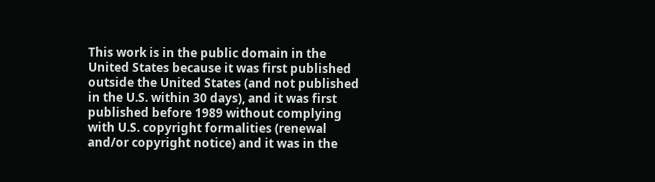This work is in the public domain in the United States because it was first published outside the United States (and not published in the U.S. within 30 days), and it was first published before 1989 without complying with U.S. copyright formalities (renewal and/or copyright notice) and it was in the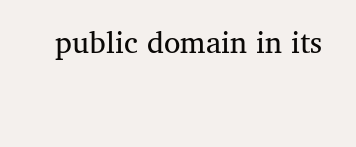public domain in its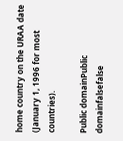home country on the URAA date (January 1, 1996 for most countries).

Public domainPublic domainfalsefalse